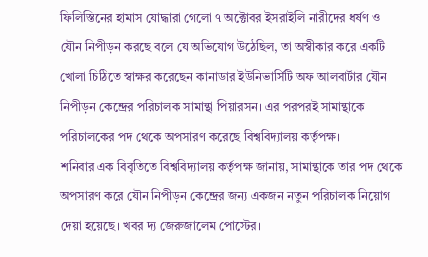ফিলিস্তিনের হামাস যোদ্ধারা গেলো ৭ অক্টোবর ইসরাইলি নারীদের ধর্ষণ ও যৌন নিপীড়ন করছে বলে যে অভিযোগ উঠেছিল, তা অস্বীকার করে একটি খোলা চিঠিতে স্বাক্ষর করেছেন কানাডার ইউনিভার্সিটি অফ আলবার্টার যৌন নিপীড়ন কেন্দ্রের পরিচালক সামান্থা পিয়ারসন। এর পরপরই সামান্থাকে পরিচালকের পদ থেকে অপসারণ করেছে বিশ্ববিদ্যালয় কর্তৃপক্ষ।
শনিবার এক বিবৃতিতে বিশ্ববিদ্যালয় কর্তৃপক্ষ জানায়, সামান্থাকে তার পদ থেকে অপসারণ করে যৌন নিপীড়ন কেন্দ্রের জন্য একজন নতুন পরিচালক নিয়োগ দেয়া হয়েছে। খবর দ্য জেরুজালেম পোস্টের।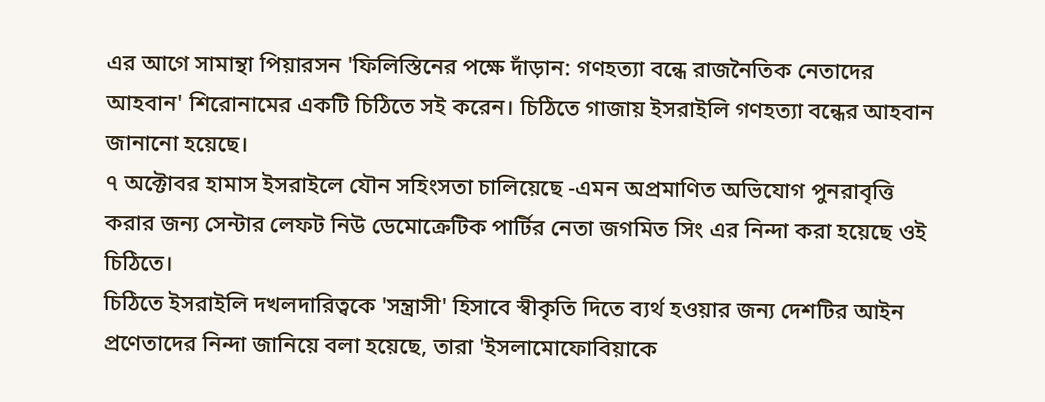এর আগে সামান্থা পিয়ারসন 'ফিলিস্তিনের পক্ষে দাঁড়ান: গণহত্যা বন্ধে রাজনৈতিক নেতাদের আহবান' শিরোনামের একটি চিঠিতে সই করেন। চিঠিতে গাজায় ইসরাইলি গণহত্যা বন্ধের আহবান জানানো হয়েছে।
৭ অক্টোবর হামাস ইসরাইলে যৌন সহিংসতা চালিয়েছে -এমন অপ্রমাণিত অভিযোগ পুনরাবৃত্তি করার জন্য সেন্টার লেফট নিউ ডেমোক্রেটিক পার্টির নেতা জগমিত সিং এর নিন্দা করা হয়েছে ওই চিঠিতে।
চিঠিতে ইসরাইলি দখলদারিত্বকে 'সন্ত্রাসী' হিসাবে স্বীকৃতি দিতে ব্যর্থ হওয়ার জন্য দেশটির আইন প্রণেতাদের নিন্দা জানিয়ে বলা হয়েছে, তারা 'ইসলামোফোবিয়াকে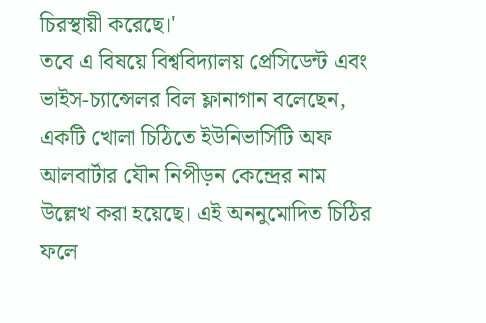চিরস্থায়ী করেছে।'
তবে এ বিষয়ে বিশ্ববিদ্যালয় প্রেসিডেন্ট এবং ভাইস-চ্যান্সেলর বিল ফ্লানাগান বলেছেন, একটি খোলা চিঠিতে ইউনিভার্সিটি অফ আলবার্টার যৌন নিপীড়ন কেন্দ্রের নাম উল্লেখ করা হয়েছে। এই অননুমোদিত চিঠির ফলে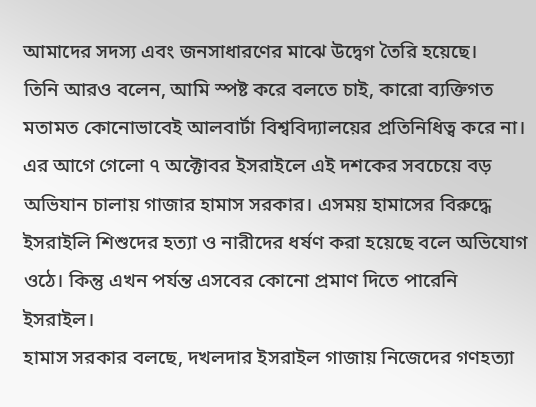আমাদের সদস্য এবং জনসাধারণের মাঝে উদ্বেগ তৈরি হয়েছে।
তিনি আরও বলেন, আমি স্পষ্ট করে বলতে চাই, কারো ব্যক্তিগত মতামত কোনোভাবেই আলবার্টা বিশ্ববিদ্যালয়ের প্রতিনিধিত্ব করে না।
এর আগে গেলো ৭ অক্টোবর ইসরাইলে এই দশকের সবচেয়ে বড় অভিযান চালায় গাজার হামাস সরকার। এসময় হামাসের বিরুদ্ধে ইসরাইলি শিশুদের হত্যা ও নারীদের ধর্ষণ করা হয়েছে বলে অভিযোগ ওঠে। কিন্তু এখন পর্যন্ত এসবের কোনো প্রমাণ দিতে পারেনি ইসরাইল।
হামাস সরকার বলছে, দখলদার ইসরাইল গাজায় নিজেদের গণহত্যা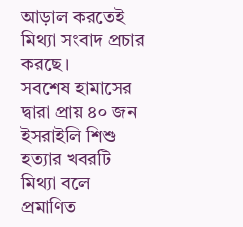আড়াল করতেই মিথ্যা সংবাদ প্রচার করছে।
সবশেষ হামাসের দ্বারা প্রায় ৪০ জন ইসরাইলি শিশু হত্যার খবরটি মিথ্যা বলে প্রমাণিত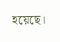হয়েছে।